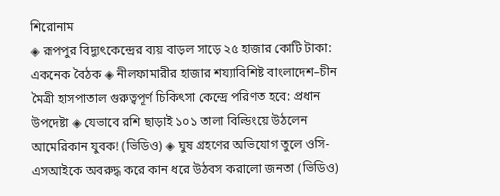শিরোনাম
◈ রূপপুর বিদ্যুৎকেন্দ্রের ব্যয় বাড়ল সাড়ে ২৫ হাজার কোটি টাকা: একনেক বৈঠক ◈ নীলফামারীর হাজার শয্যাবিশিষ্ট বাংলাদেশ–চীন মৈত্রী হাসপাতাল গুরুত্বপূর্ণ চিকিৎসা কেন্দ্রে পরিণত হবে: প্রধান উপদেষ্টা ◈ যেভাবে রশি ছাড়াই ১০১ তালা বিল্ডিংয়ে উঠলেন আমেরিকান যুবক! (ভিডিও) ◈ ঘুষ গ্রহণের অভিযোগ তুলে ওসি-এসআইকে অবরুদ্ধ করে কান ধরে উঠবস করালো জনতা (ভিডিও)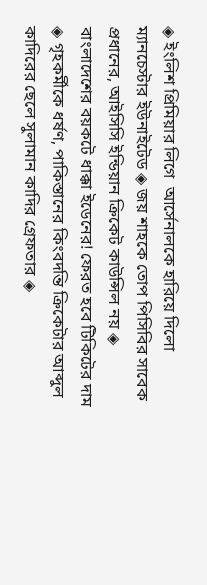◈ ইং‌লিশ প্রিমিয়ার লি‌গে  আর্সেনালকে হারিয়ে দিলো ম্যানচেস্টার ইউনাইটেড ◈ জয় শাহকে তোপ পি‌সি‌বির সা‌বেক প্রধ‌া‌নের, আই‌সি‌সি ইন্ডিয়ান ক্রিকেট কাউন্সিল নয় ◈ বাংলাদেশের বয়কটে ধাক্কা ইডেনের! ফেরত হবে টিকিটের দাম ◈ গৃহকর্মী‌কে ধর্ষণ, পাকিস্তানের কিংবদন্তি ক্রিকেটার আব্দুল কা‌দি‌রের ছেলে সুলামান কাদির গ্রেফতার ◈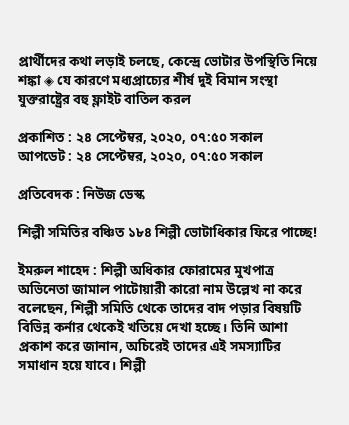প্রার্থীদের কথা লড়াই চলছে, কেন্দ্রে ভোটার উপস্থিতি নিয়ে শঙ্কা ◈ যে কারণে মধ্যপ্রাচ্যের শীর্ষ দুই বিমান সংস্থা যুক্তরাষ্ট্রের বহু ফ্লাইট বাতিল করল

প্রকাশিত : ২৪ সেপ্টেম্বর, ২০২০, ০৭:৫০ সকাল
আপডেট : ২৪ সেপ্টেম্বর, ২০২০, ০৭:৫০ সকাল

প্রতিবেদক : নিউজ ডেস্ক

শিল্পী সমিতির বঞ্চিত ১৮৪ শিল্পী ভোটাধিকার ফিরে পাচ্ছে!

ইমরুল শাহেদ : শিল্পী অধিকার ফোরামের মুখপাত্র অভিনেতা জামাল পাটোয়ারী কারো নাম উল্লেখ না করে বলেছেন, শিল্পী সমিতি থেকে তাদের বাদ পড়ার বিষয়টি বিভিন্ন কর্নার থেকেই খতিয়ে দেখা হচ্ছে। তিনি আশা প্রকাশ করে জানান, অচিরেই তাদের এই সমস্যাটির সমাধান হয়ে যাবে। শিল্পী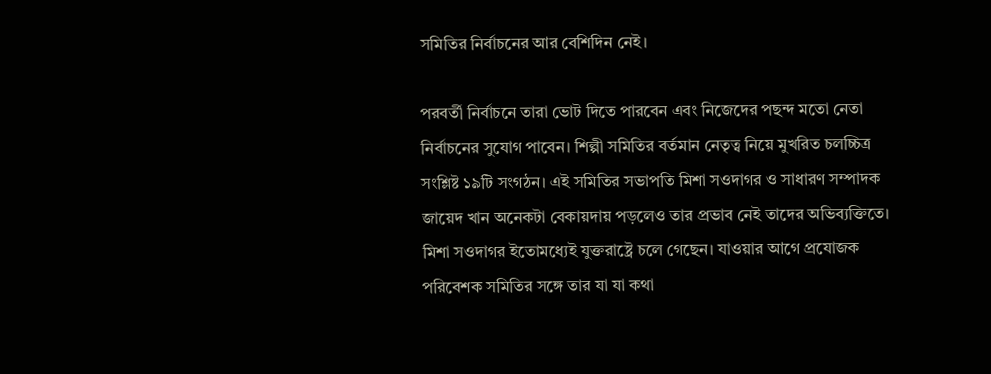সমিতির নির্বাচনের আর বেশিদিন নেই।

পরবর্তী নির্বাচনে তারা ভোট দিতে পারবেন এবং নিজেদের পছন্দ মতো নেতা নির্বাচনের সুযোগ পাবেন। শিল্পী সমিতির বর্তমান নেতৃত্ব নিয়ে মুখরিত চলচ্চিত্র সংশ্লিষ্ট ১৯টি সংগঠন। এই সমিতির সভাপতি মিশা সওদাগর ও সাধারণ সম্পাদক জায়েদ খান অনেকটা বেকায়দায় পড়লেও তার প্রভাব নেই তাদের অভিব্যক্তিতে। মিশা সওদাগর ইতোমধ্যেই যুক্তরাষ্ট্রে চলে গেছেন। যাওয়ার আগে প্রযোজক পরিবেশক সমিতির সঙ্গে তার যা যা কথা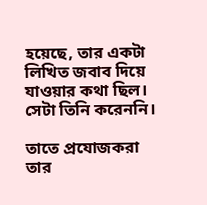হয়েছে, তার একটা লিখিত জবাব দিয়ে যাওয়ার কথা ছিল। সেটা তিনি করেননি।

তাতে প্রযোজকরা তার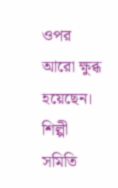ওপর আরো ক্ষুব্ধ হয়েছেন। শিল্পী সমিতি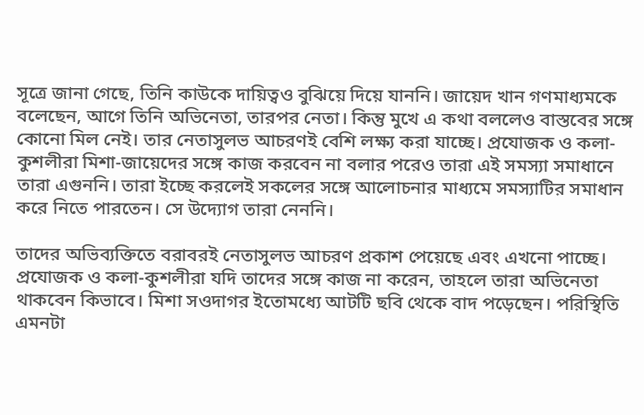সূত্রে জানা গেছে, তিনি কাউকে দায়িত্বও বুঝিয়ে দিয়ে যাননি। জায়েদ খান গণমাধ্যমকে বলেছেন, আগে তিনি অভিনেতা, তারপর নেতা। কিন্তু মুখে এ কথা বললেও বাস্তবের সঙ্গে কোনো মিল নেই। তার নেতাসুলভ আচরণই বেশি লক্ষ্য করা যাচ্ছে। প্রযোজক ও কলা-কুশলীরা মিশা-জায়েদের সঙ্গে কাজ করবেন না বলার পরেও তারা এই সমস্যা সমাধানে তারা এগুননি। তারা ইচ্ছে করলেই সকলের সঙ্গে আলোচনার মাধ্যমে সমস্যাটির সমাধান করে নিতে পারতেন। সে উদ্যোগ তারা নেননি।

তাদের অভিব্যক্তিতে বরাবরই নেতাসুলভ আচরণ প্রকাশ পেয়েছে এবং এখনো পাচ্ছে। প্রযোজক ও কলা-কুশলীরা যদি তাদের সঙ্গে কাজ না করেন, তাহলে তারা অভিনেতা থাকবেন কিভাবে। মিশা সওদাগর ইতোমধ্যে আটটি ছবি থেকে বাদ পড়েছেন। পরিস্থিতি এমনটা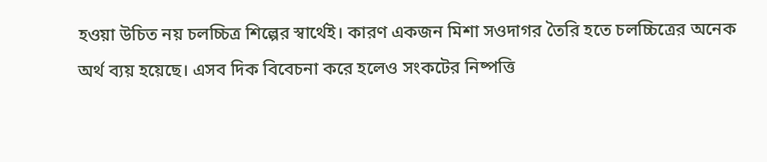হওয়া উচিত নয় চলচ্চিত্র শিল্পের স্বার্থেই। কারণ একজন মিশা সওদাগর তৈরি হতে চলচ্চিত্রের অনেক অর্থ ব্যয় হয়েছে। এসব দিক বিবেচনা করে হলেও সংকটের নিষ্পত্তি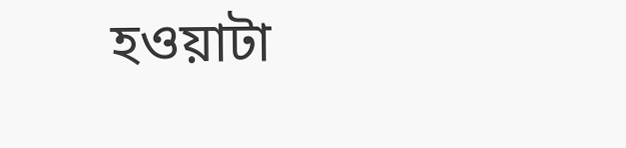হওয়াটা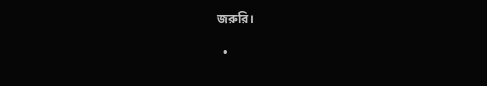জরুরি।

  •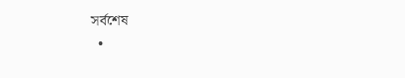সর্বশেষ
  •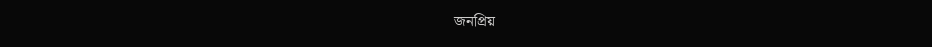জনপ্রিয়